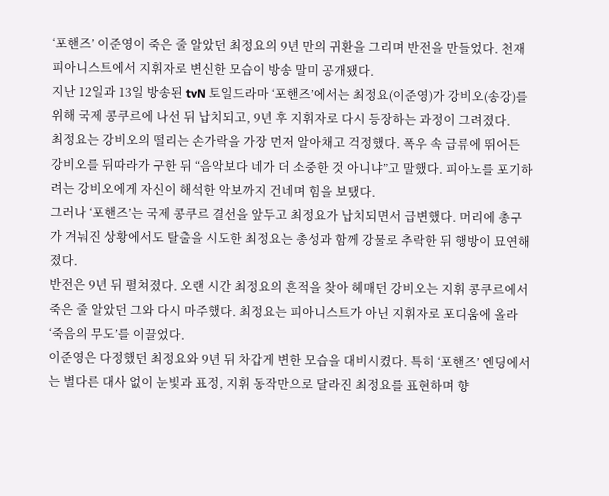‘포핸즈’ 이준영이 죽은 줄 알았던 최정요의 9년 만의 귀환을 그리며 반전을 만들었다. 천재 피아니스트에서 지휘자로 변신한 모습이 방송 말미 공개됐다.
지난 12일과 13일 방송된 tvN 토일드라마 ‘포핸즈’에서는 최정요(이준영)가 강비오(송강)를 위해 국제 콩쿠르에 나선 뒤 납치되고, 9년 후 지휘자로 다시 등장하는 과정이 그려졌다.
최정요는 강비오의 떨리는 손가락을 가장 먼저 알아채고 걱정했다. 폭우 속 급류에 뛰어든 강비오를 뒤따라가 구한 뒤 “음악보다 네가 더 소중한 것 아니냐”고 말했다. 피아노를 포기하려는 강비오에게 자신이 해석한 악보까지 건네며 힘을 보탰다.
그러나 ‘포핸즈’는 국제 콩쿠르 결선을 앞두고 최정요가 납치되면서 급변했다. 머리에 총구가 겨눠진 상황에서도 탈출을 시도한 최정요는 총성과 함께 강물로 추락한 뒤 행방이 묘연해졌다.
반전은 9년 뒤 펼쳐졌다. 오랜 시간 최정요의 흔적을 찾아 헤매던 강비오는 지휘 콩쿠르에서 죽은 줄 알았던 그와 다시 마주했다. 최정요는 피아니스트가 아닌 지휘자로 포디움에 올라 ‘죽음의 무도’를 이끌었다.
이준영은 다정했던 최정요와 9년 뒤 차갑게 변한 모습을 대비시켰다. 특히 ‘포핸즈’ 엔딩에서는 별다른 대사 없이 눈빛과 표정, 지휘 동작만으로 달라진 최정요를 표현하며 향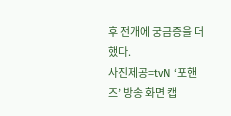후 전개에 궁금증을 더했다.
사진제공=tvN ‘포핸즈’ 방송 화면 캡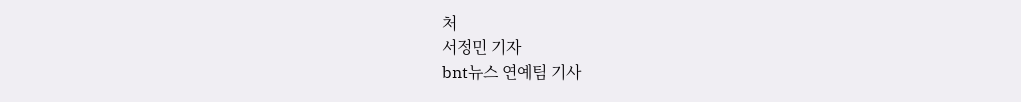처
서정민 기자
bnt뉴스 연예팀 기사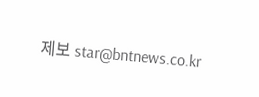제보 star@bntnews.co.kr